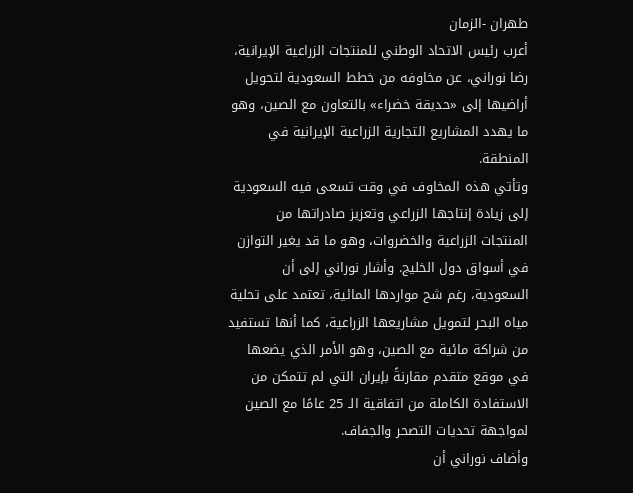طهران -الزمان
أعرب رئيس الاتحاد الوطني للمنتجات الزراعية الإيرانية، رضا نوراني، عن مخاوفه من خطط السعودية لتحويل أراضيها إلى «حديقة خضراء» بالتعاون مع الصين، وهو ما يهدد المشاريع التجارية الزراعية الإيرانية في المنطقة.
وتأتي هذه المخاوف في وقت تسعى فيه السعودية إلى زيادة إنتاجها الزراعي وتعزيز صادراتها من المنتجات الزراعية والخضروات، وهو ما قد يغير التوازن في أسواق دول الخليج. وأشار نوراني إلى أن السعودية، رغم شح مواردها المائية، تعتمد على تحلية مياه البحر لتمويل مشاريعها الزراعية، كما أنها تستفيد من شراكة مائية مع الصين، وهو الأمر الذي يضعها في موقع متقدم مقارنةً بإيران التي لم تتمكن من الاستفادة الكاملة من اتفاقية الـ 25 عامًا مع الصين لمواجهة تحديات التصحر والجفاف.
وأضاف نوراني أن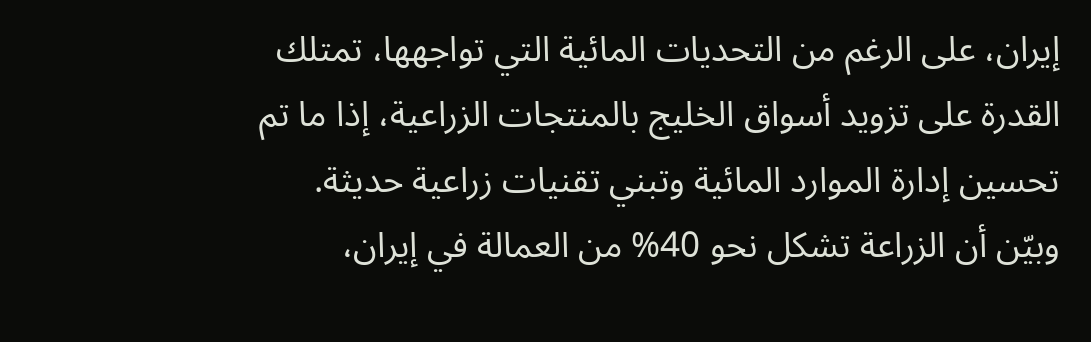إيران، على الرغم من التحديات المائية التي تواجهها، تمتلك القدرة على تزويد أسواق الخليج بالمنتجات الزراعية، إذا ما تم تحسين إدارة الموارد المائية وتبني تقنيات زراعية حديثة.
وبيّن أن الزراعة تشكل نحو 40% من العمالة في إيران،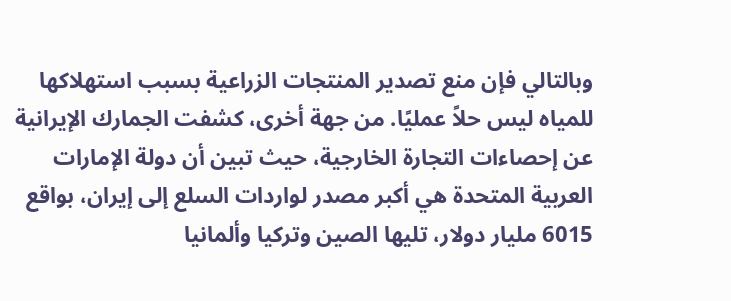وبالتالي فإن منع تصدير المنتجات الزراعية بسبب استهلاكها للمياه ليس حلاً عمليًا. من جهة أخرى، كشفت الجمارك الإيرانية عن إحصاءات التجارة الخارجية، حيث تبين أن دولة الإمارات العربية المتحدة هي أكبر مصدر لواردات السلع إلى إيران، بواقع 6015 مليار دولار، تليها الصين وتركيا وألمانيا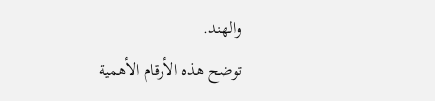والهند.
توضح هذه الأرقام الأهمية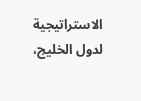الاستراتيجية لدول الخليج،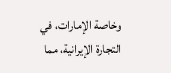وخاصة الإمارات، في التجارة الإيرانية، مما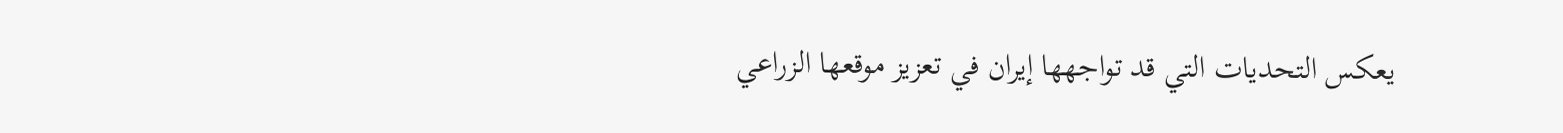يعكس التحديات التي قد تواجهها إيران في تعزيز موقعها الزراعي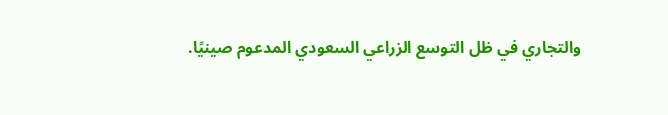والتجاري في ظل التوسع الزراعي السعودي المدعوم صينيًا.